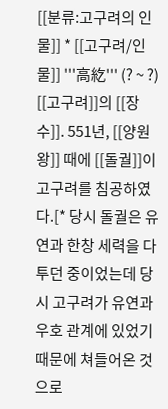[[분류:고구려의 인물]] * [[고구려/인물]] '''高紇''' (? ~ ?) [[고구려]]의 [[장수]]. 551년, [[양원왕]] 때에 [[돌궐]]이 고구려를 침공하였다.[* 당시 돌궐은 유연과 한창 세력을 다투던 중이었는데 당시 고구려가 유연과 우호 관계에 있었기 때문에 쳐들어온 것으로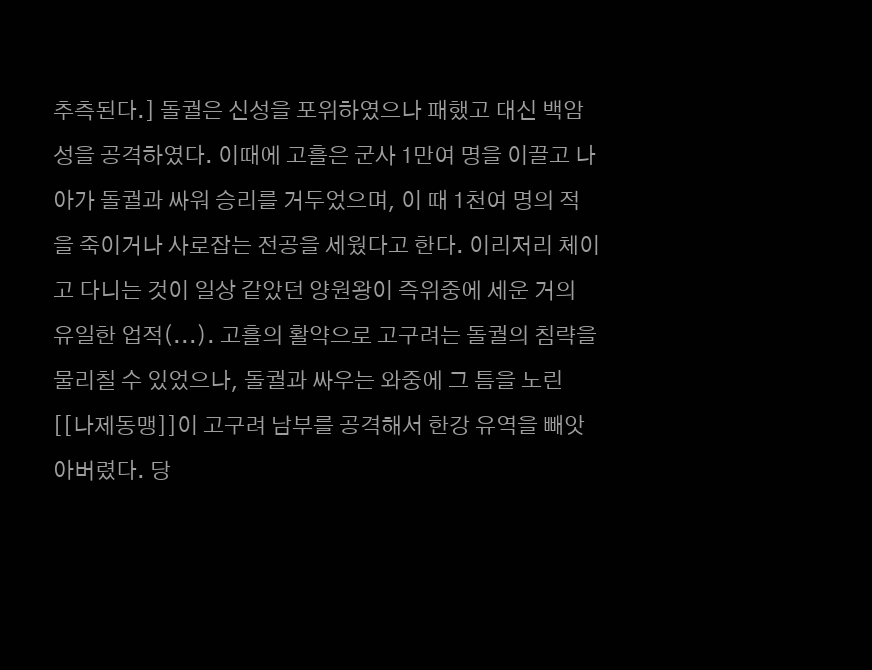추측된다.] 돌궐은 신성을 포위하였으나 패했고 대신 백암성을 공격하였다. 이때에 고흘은 군사 1만여 명을 이끌고 나아가 돌궐과 싸워 승리를 거두었으며, 이 때 1천여 명의 적을 죽이거나 사로잡는 전공을 세웠다고 한다. 이리저리 체이고 다니는 것이 일상 같았던 양원왕이 즉위중에 세운 거의 유일한 업적(...). 고흘의 활약으로 고구려는 돌궐의 침략을 물리칠 수 있었으나, 돌궐과 싸우는 와중에 그 틈을 노린 [[나제동맹]]이 고구려 남부를 공격해서 한강 유역을 빼앗아버렸다. 당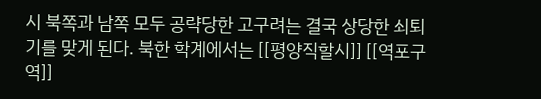시 북쪽과 남쪽 모두 공략당한 고구려는 결국 상당한 쇠퇴기를 맞게 된다. 북한 학계에서는 [[평양직할시]] [[역포구역]]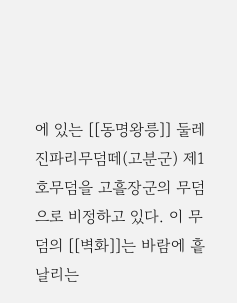에 있는 [[동명왕릉]] 둘레 진파리무덤떼(고분군) 제1호무덤을 고흘장군의 무덤으로 비정하고 있다. 이 무덤의 [[벽화]]는 바람에 흩날리는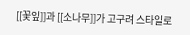[[꽃잎]]과 [[소나무]]가 고구려 스타일로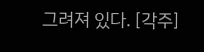그려져 있다. [각주]